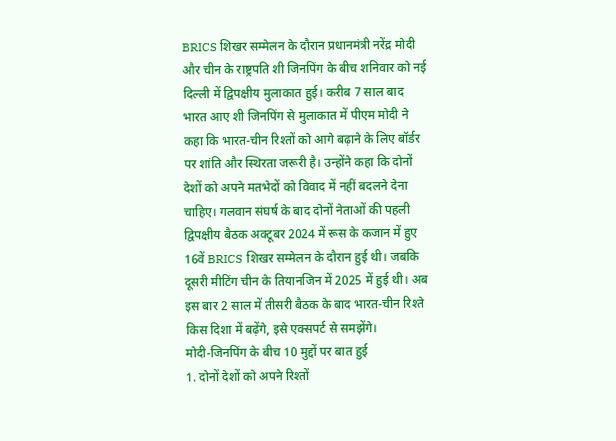BRICS शिखर सम्मेलन के दौरान प्रधानमंत्री नरेंद्र मोदी और चीन के राष्ट्रपति शी जिनपिंग के बीच शनिवार को नई दिल्ली में द्विपक्षीय मुलाकात हुई। करीब 7 साल बाद भारत आए शी जिनपिंग से मुलाकात में पीएम मोदी ने कहा कि भारत-चीन रिश्तों को आगे बढ़ाने के लिए बॉर्डर पर शांति और स्थिरता जरूरी है। उन्होंने कहा कि दोनों देशों को अपने मतभेदों को विवाद में नहीं बदलने देना चाहिए। गलवान संघर्ष के बाद दोनों नेताओं की पहली द्विपक्षीय बैठक अक्टूबर 2024 में रूस के कजान में हुए 16वें BRICS शिखर सम्मेलन के दौरान हुई थी। जबकि दूसरी मीटिंग चीन के तियानजिन में 2025 में हुई थी। अब इस बार 2 साल में तीसरी बैठक के बाद भारत-चीन रिश्ते किस दिशा में बढ़ेंगे, इसे एक्सपर्ट से समझेंगे।
मोदी-जिनपिंग के बीच 10 मुद्दों पर बात हुई
1. दोनों देशों को अपने रिश्तों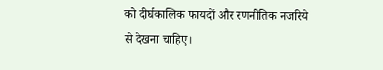को दीर्घकालिक फायदों और रणनीतिक नजरिये से देखना चाहिए।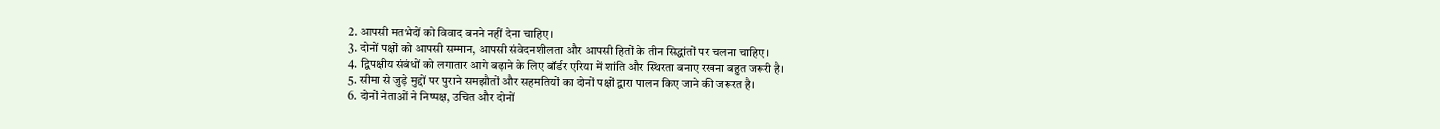2. आपसी मतभेदों को विवाद बनने नहीं देना चाहिए।
3. दोनों पक्षों को आपसी सम्मान, आपसी संवेदनशीलता और आपसी हितों के तीन सिद्धांतों पर चलना चाहिए।
4. द्विपक्षीय संबंधों को लगातार आगे बढ़ाने के लिए बॉर्डर एरिया में शांति और स्थिरता बनाए रखना बहुत जरूरी है।
5. सीमा से जुड़े मुद्दों पर पुराने समझौतों और सहमतियों का दोनों पक्षों द्वारा पालन किए जाने की जरूरत है।
6. दोनों नेताओं ने निष्पक्ष, उचित और दोनों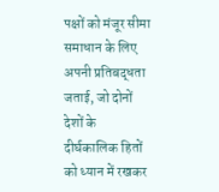पक्षों को मंजूर सीमा समाधान के लिए अपनी प्रतिबद्धता जताई, जो दोनों देशों के दीर्घकालिक हितों को ध्यान में रखकर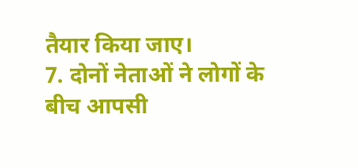तैयार किया जाए।
7. दोनों नेताओं ने लोगों के बीच आपसी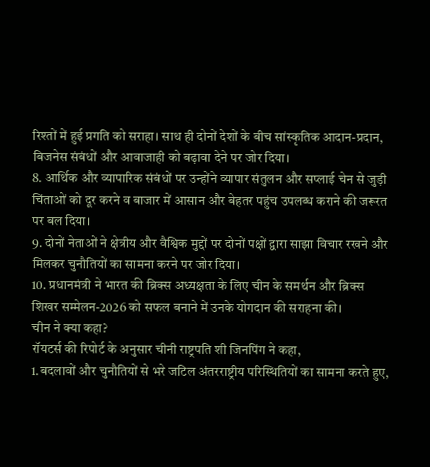रिश्तों में हुई प्रगति को सराहा। साथ ही दोनों देशों के बीच सांस्कृतिक आदान-प्रदान, बिजनेस संबंधों और आवाजाही को बढ़ावा देने पर जोर दिया।
8. आर्थिक और व्यापारिक संबंधों पर उन्होंने व्यापार संतुलन और सप्लाई चेन से जुड़ी चिंताओं को दूर करने व बाजार में आसान और बेहतर पहुंच उपलब्ध कराने की जरूरत पर बल दिया।
9. दोनों नेताओं ने क्षेत्रीय और वैश्विक मुद्दों पर दोनों पक्षों द्वारा साझा विचार रखने और मिलकर चुनौतियों का सामना करने पर जोर दिया।
10. प्रधानमंत्री ने भारत की ब्रिक्स अध्यक्षता के लिए चीन के समर्थन और ब्रिक्स शिखर सम्मेलन-2026 को सफल बनाने में उनके योगदान की सराहना की।
चीन ने क्या कहा?
रॉयटर्स की रिपोर्ट के अनुसार चीनी राष्ट्रपति शी जिनपिंग ने कहा,
1.बदलावों और चुनौतियों से भरे जटिल अंतरराष्ट्रीय परिस्थितियों का सामना करते हुए,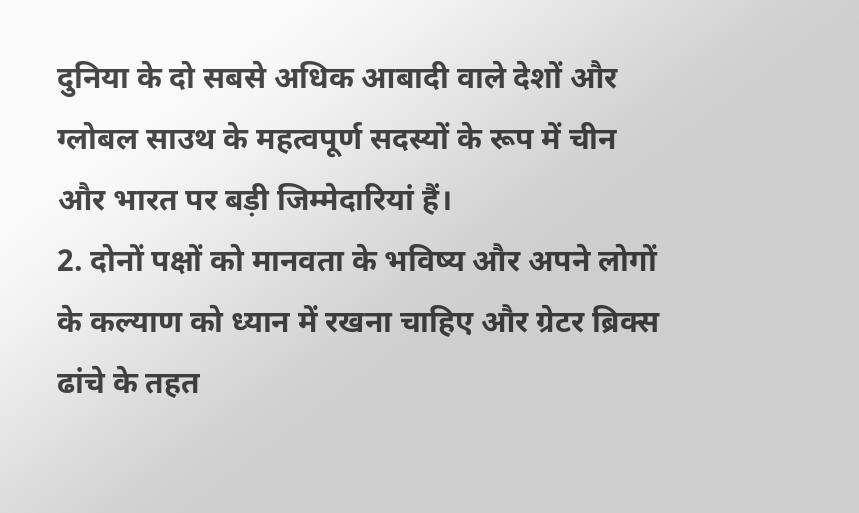दुनिया के दो सबसे अधिक आबादी वाले देशों और ग्लोबल साउथ के महत्वपूर्ण सदस्यों के रूप में चीन और भारत पर बड़ी जिम्मेदारियां हैं।
2. दोनों पक्षों को मानवता के भविष्य और अपने लोगों के कल्याण को ध्यान में रखना चाहिए और ग्रेटर ब्रिक्स ढांचे के तहत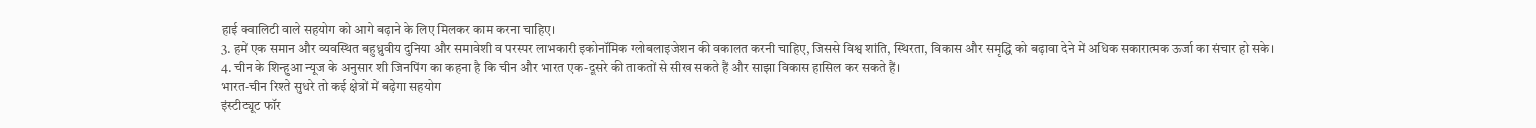हाई क्वालिटी वाले सहयोग को आगे बढ़ाने के लिए मिलकर काम करना चाहिए।
3. हमें एक समान और व्यवस्थित बहुध्रुवीय दुनिया और समावेशी व परस्पर लाभकारी इकोनॉमिक ग्लोबलाइजेशन की वकालत करनी चाहिए, जिससे विश्व शांति, स्थिरता, विकास और समृद्धि को बढ़ावा देने में अधिक सकारात्मक ऊर्जा का संचार हो सके।
4. चीन के शिन्हुआ न्यूज के अनुसार शी जिनपिंग का कहना है कि चीन और भारत एक-दूसरे की ताकतों से सीख सकते हैं और साझा विकास हासिल कर सकते हैं।
भारत-चीन रिश्ते सुधरे तो कई क्षेत्रों में बढ़ेगा सहयोग
इंस्टीट्यूट फॉर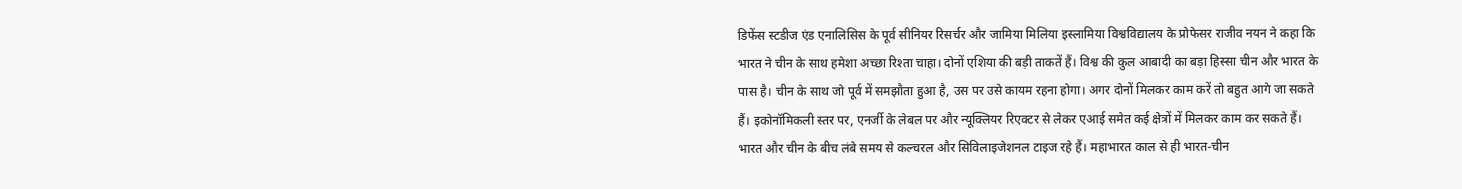डिफेंस स्टडीज एंड एनालिसिस के पूर्व सीनियर रिसर्चर और जामिया मिलिया इस्लामिया विश्वविद्यालय के प्रोफेसर राजीव नयन ने कहा कि भारत ने चीन के साथ हमेशा अच्छा रिश्ता चाहा। दोनों एशिया की बड़ी ताकतें हैं। विश्व की कुल आबादी का बड़ा हिस्सा चीन और भारत के पास है। चीन के साथ जो पूर्व में समझौता हुआ है, उस पर उसे कायम रहना होगा। अगर दोनों मिलकर काम करें तो बहुत आगे जा सकते हैं। इकोनॉमिकली स्तर पर, एनर्जी के लेबल पर और न्यूक्लियर रिएक्टर से लेकर एआई समेत कई क्षेत्रों में मिलकर काम कर सकते हैं।
भारत और चीन के बीच लंबे समय से कल्चरल और सिविलाइजेशनल टाइज रहे हैं। महाभारत काल से ही भारत-चीन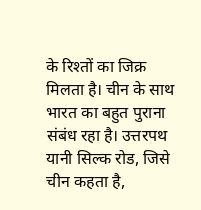के रिश्तों का जिक्र मिलता है। चीन के साथ भारत का बहुत पुराना संबंध रहा है। उत्तरपथ यानी सिल्क रोड, जिसे चीन कहता है,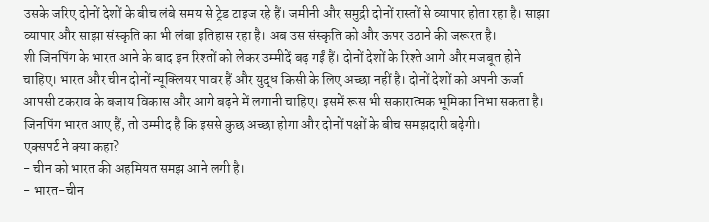उसके जरिए दोनों देशों के बीच लंबे समय से ट्रेड टाइज रहे हैं। जमीनी और समुद्री दोनों रास्तों से व्यापार होता रहा है। साझा व्यापार और साझा संस्कृति का भी लंबा इतिहास रहा है। अब उस संस्कृति को और ऊपर उठाने की जरूरत है।
शी जिनपिंग के भारत आने के बाद इन रिश्तों को लेकर उम्मीदें बढ़ गईं हैं। दोनों देशों के रिश्ते आगे और मजबूत होने चाहिए। भारत और चीन दोनों न्यूक्लियर पावर हैं और युद्ध किसी के लिए अच्छा नहीं है। दोनों देशों को अपनी ऊर्जा आपसी टकराव के बजाय विकास और आगे बढ़ने में लगानी चाहिए। इसमें रूस भी सकारात्मक भूमिका निभा सकता है। जिनपिंग भारत आए हैं, तो उम्मीद है कि इससे कुछ अच्छा होगा और दोनों पक्षों के बीच समझदारी बढ़ेगी।
एक्सपर्ट ने क्या कहा?
- चीन को भारत की अहमियत समझ आने लगी है।
- भारत-चीन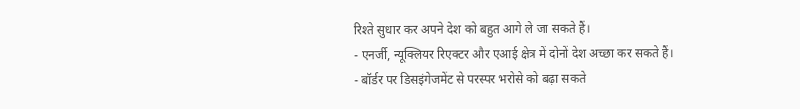रिश्ते सुधार कर अपने देश को बहुत आगे ले जा सकते हैं।
- एनर्जी, न्यूक्लियर रिएक्टर और एआई क्षेत्र में दोनों देश अच्छा कर सकते हैं।
- बॉर्डर पर डिसइंगेजमेंट से परस्पर भरोसे को बढ़ा सकते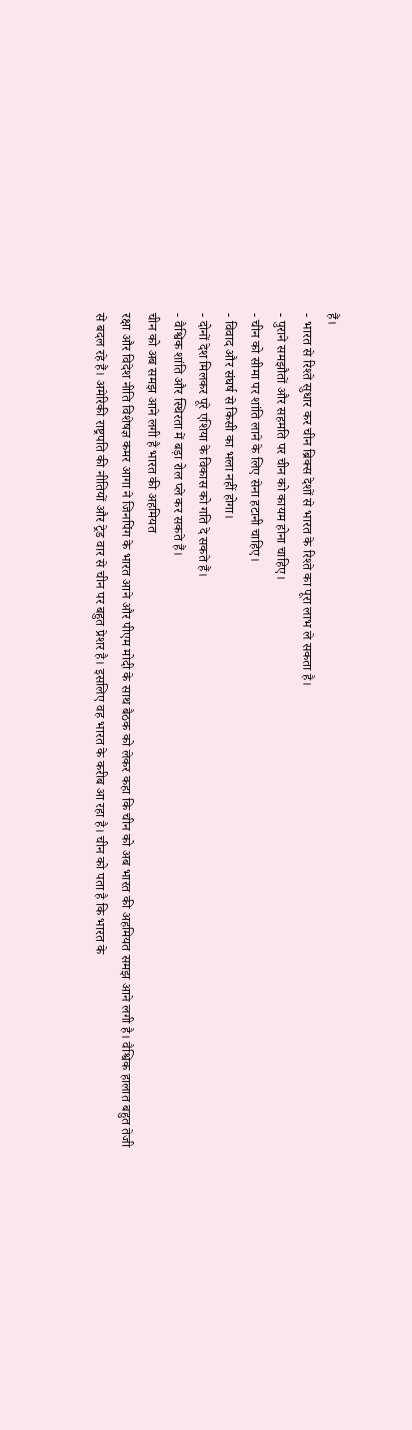हैं।
- भारत से रिश्ते सुधार कर चीन ब्रिक्स देशों से भारत के रिश्ते का पूरा लाभ ले सकता है।
- पुराने समझौतों और सहमति पर चीन को कायम होना चाहिए।
- चीन को सीमा पर शांति लाने के लिए सेना हटानी चाहिए।
- विवाद और संघर्ष से किसी का भला नहीं होगा।
- दोनों देश मिलकर पूरे एशिया के विकास को गति दे सकते हैं।
- वैश्विक शांति और स्थिरता में बड़ा रोल प्ले कर सकते हैं।
चीन को अब समझ आने लगी है भारत की अहमियत
रक्षा और विदेश नीति विशेषज्ञ कमर आगा ने जिनपिंग के भारत आने और पीएम मोदी के साथ बैठक को लेकर कहा कि चीन को अब भारत की अहमियत समझ आने लगी है। वैश्विक हालात बहुत तेजी से बदल रहे हैं। अमेरिकी राष्ट्रपति की नीतियों और ट्रेड वार से चीन पर बहुत प्रेशर है। इसलिए वह भारत के करीब आ रहा है। चीन को पता है कि भारत के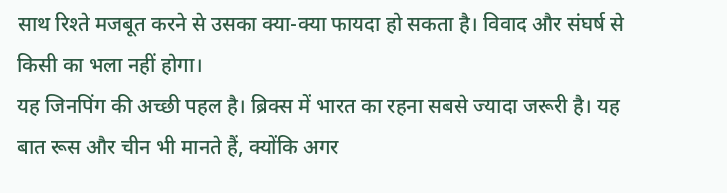साथ रिश्ते मजबूत करने से उसका क्या-क्या फायदा हो सकता है। विवाद और संघर्ष से किसी का भला नहीं होगा।
यह जिनपिंग की अच्छी पहल है। ब्रिक्स में भारत का रहना सबसे ज्यादा जरूरी है। यह बात रूस और चीन भी मानते हैं, क्योंकि अगर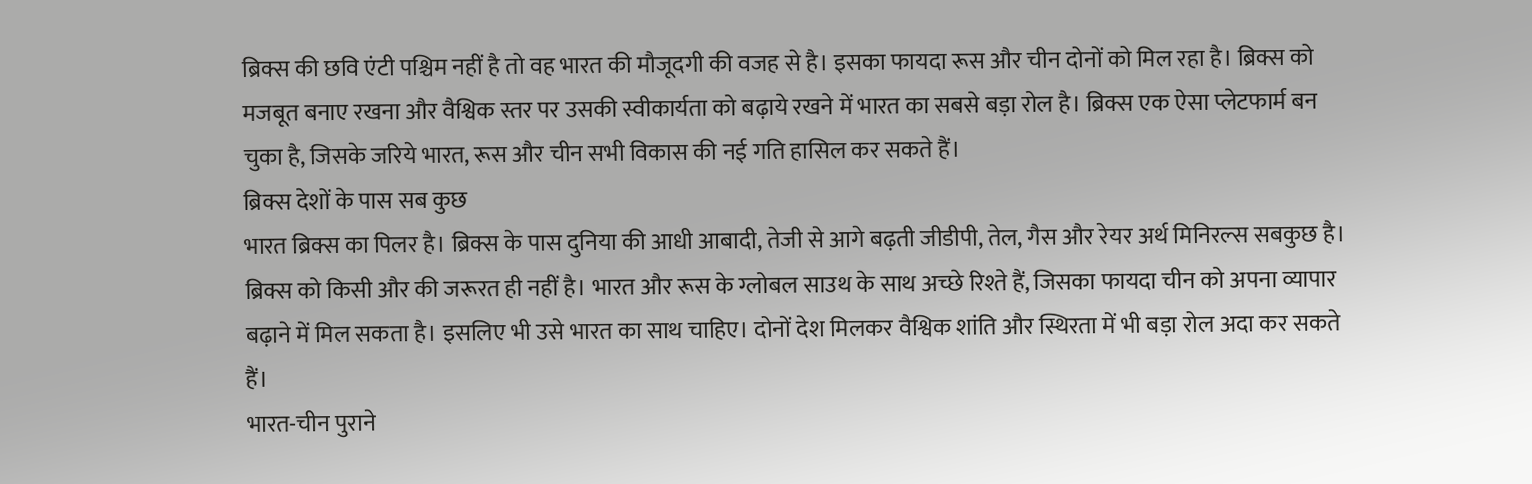ब्रिक्स की छवि एंटी पश्चिम नहीं है तो वह भारत की मौजूदगी की वजह से है। इसका फायदा रूस और चीन दोनों को मिल रहा है। ब्रिक्स को मजबूत बनाए रखना और वैश्विक स्तर पर उसकी स्वीकार्यता को बढ़ाये रखने में भारत का सबसे बड़ा रोल है। ब्रिक्स एक ऐसा प्लेटफार्म बन चुका है, जिसके जरिये भारत, रूस और चीन सभी विकास की नई गति हासिल कर सकते हैं।
ब्रिक्स देशों के पास सब कुछ
भारत ब्रिक्स का पिलर है। ब्रिक्स के पास दुनिया की आधी आबादी, तेजी से आगे बढ़ती जीडीपी, तेल, गैस और रेयर अर्थ मिनिरल्स सबकुछ है। ब्रिक्स को किसी और की जरूरत ही नहीं है। भारत और रूस के ग्लोबल साउथ के साथ अच्छे रिश्ते हैं, जिसका फायदा चीन को अपना व्यापार बढ़ाने में मिल सकता है। इसलिए भी उसे भारत का साथ चाहिए। दोनों देश मिलकर वैश्विक शांति और स्थिरता में भी बड़ा रोल अदा कर सकते हैं।
भारत-चीन पुराने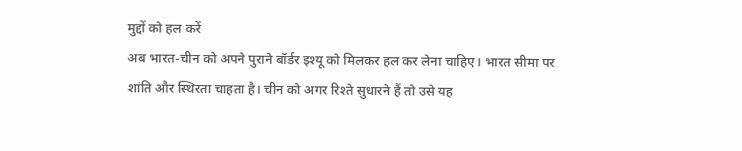मुद्दों को हल करें
अब भारत-चीन को अपने पुराने बॉर्डर इश्यू को मिलकर हल कर लेना चाहिए। भारत सीमा पर शांति और स्थिरता चाहता है। चीन को अगर रिश्ते सुधारने हैं तो उसे यह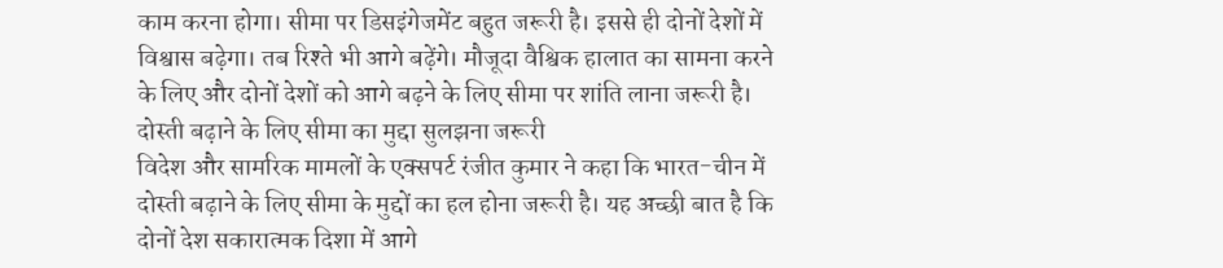काम करना होगा। सीमा पर डिसइंगेजमेंट बहुत जरूरी है। इससे ही दोनों देशों में विश्वास बढ़ेगा। तब रिश्ते भी आगे बढ़ेंगे। मौजूदा वैश्विक हालात का सामना करने के लिए और दोनों देशों को आगे बढ़ने के लिए सीमा पर शांति लाना जरूरी है।
दोस्ती बढ़ाने के लिए सीमा का मुद्दा सुलझना जरूरी
विदेश और सामरिक मामलों के एक्सपर्ट रंजीत कुमार ने कहा कि भारत-चीन में दोस्ती बढ़ाने के लिए सीमा के मुद्दों का हल होना जरूरी है। यह अच्छी बात है कि दोनों देश सकारात्मक दिशा में आगे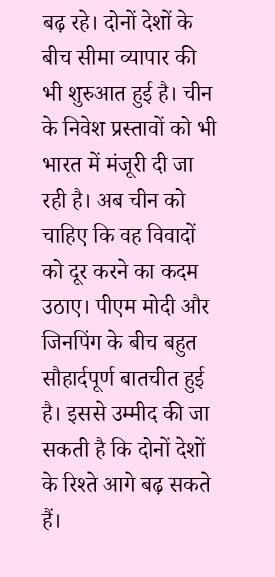बढ़ रहे। दोनों देशों के बीच सीमा व्यापार की भी शुरुआत हुई है। चीन के निवेश प्रस्तावों को भी भारत में मंजूरी दी जा रही है। अब चीन को चाहिए कि वह विवादों को दूर करने का कदम उठाए। पीएम मोदी और जिनपिंग के बीच बहुत सौहार्दपूर्ण बातचीत हुई है। इससे उम्मीद की जा सकती है कि दोनों देशों के रिश्ते आगे बढ़ सकते हैं।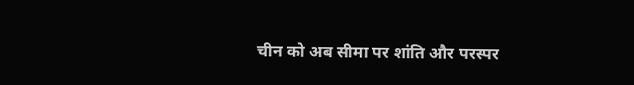चीन को अब सीमा पर शांति और परस्पर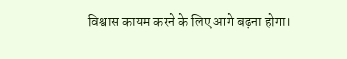विश्वास कायम करने के लिए आगे बढ़ना होगा।